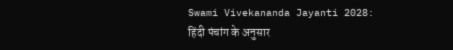Swami Vivekananda Jayanti 2028: हिंदी पंचांग के अनुसार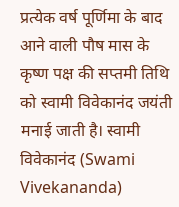प्रत्येक वर्ष पूर्णिमा के बाद आने वाली पौष मास के कृष्ण पक्ष की सप्तमी तिथि को स्वामी विवेकानंद जयंती मनाई जाती है। स्वामी विवेकानंद (Swami Vivekananda)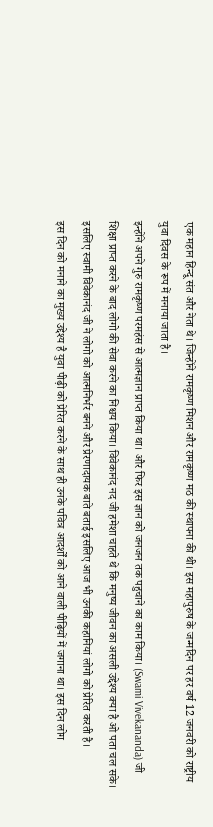एक महान हिन्दू संत और नेता थे। जिन्होंने रामकृष्ण मिशन और रामकृष्ण मठ की स्थापना की थी। इस महापुरुष के जन्मदिन पर हर वर्ष 12 जनवरी को राष्ट्रीय युवा दिवस के रूप में मनाया जाता है।
इन्होंने अपने गुरु रामकृष्ण परमहंस से आत्मज्ञान प्राप्त किया था। और फिर इस ज्ञान को जनजन तक पहुचाने का काम किया। (Swami Vivekananda) जी शिक्षा प्राप्त करने के बाद लोगो की सेवा करने का निश्चय किया। विवेकानंद नद जी हमेशा चाहते थे कि मनुष्य जीवन का असली उद्देश्य क्या है ओ पता चल सके। इसलिए स्वामी विवेकानंद जी ने लोगो को आत्मनिर्भर बनने और प्रेरणादायक बाते बताई इसलिए आज भी उनकी कहानियां लोगो को प्रेरित करती है।
इस दिन को मनाने का मुख्य उद्देश्य है युवा पीढ़ी को प्रेरित करने के साथ ही उनके पवित्र आदर्शों को आने वाली पीढ़ियों में जगाना था। इस दिन लोग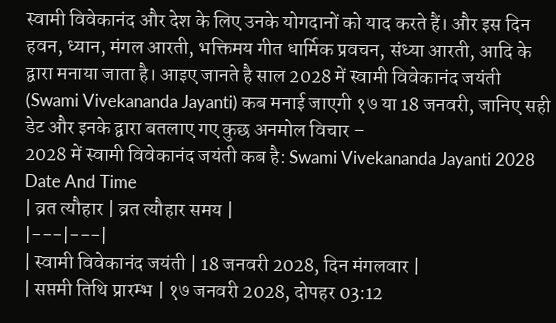स्वामी विवेकानंद और देश के लिए उनके योगदानों को याद करते हैं। और इस दिन हवन, ध्यान, मंगल आरती, भक्तिमय गीत धार्मिक प्रवचन, संध्या आरती, आदि के द्वारा मनाया जाता है। आइए जानते है साल 2028 में स्वामी विवेकानंद जयंती (Swami Vivekananda Jayanti) कब मनाई जाएगी १७ या 18 जनवरी, जानिए सही डेट और इनके द्वारा बतलाए गए कुछ अनमोल विचार –
2028 में स्वामी विवेकानंद जयंती कब है: Swami Vivekananda Jayanti 2028 Date And Time
| व्रत त्यौहार | व्रत त्यौहार समय |
|---|---|
| स्वामी विवेकानंद जयंती | 18 जनवरी 2028, दिन मंगलवार |
| सप्तमी तिथि प्रारम्भ | १७ जनवरी 2028, दोपहर 03:12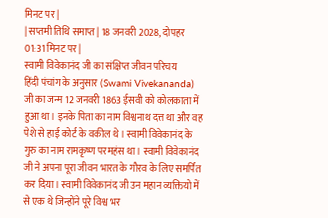मिनट पर |
| सप्तमी तिथि समाप्त | 18 जनवरी 2028, दोपहर 01:31 मिनट पर |
स्वामी विवेकानंद जी का संक्षिप्त जीवन परिचय
हिंदी पंचांग के अनुसार (Swami Vivekananda) जी का जन्म 12 जनवरी 1863 ईसवी को कोलकाता में हुआ था। इनके पिता का नाम विश्वनाथ दत्त था और वह पेशे से हाई कोर्ट के वकील थे। स्वामी विवेकानंद के गुरु का नाम रामकृष्ण परमहंस था। स्वामी विवेकानंद जी ने अपना पूरा जीवन भारत के गौरव के लिए समर्पित कर दिया। स्वामी विवेकानंद जी उन महान व्यक्तियो में से एक थे जिन्होंने पूरे विश्व भर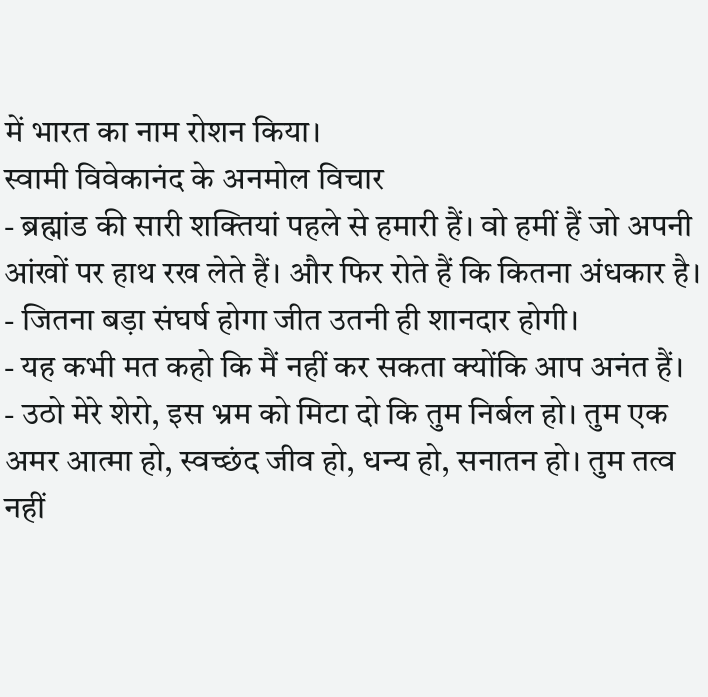में भारत का नाम रोशन किया।
स्वामी विवेकानंद के अनमोल विचार
- ब्रह्मांड की सारी शक्तियां पहले से हमारी हैं। वो हमीं हैं जो अपनी आंखों पर हाथ रख लेते हैं। और फिर रोते हैं कि कितना अंधकार है।
- जितना बड़ा संघर्ष होगा जीत उतनी ही शानदार होगी।
- यह कभी मत कहो कि मैं नहीं कर सकता क्योंकि आप अनंत हैं।
- उठो मेरे शेरो, इस भ्रम को मिटा दो कि तुम निर्बल हो। तुम एक अमर आत्मा हो, स्वच्छंद जीव हो, धन्य हो, सनातन हो। तुम तत्व नहीं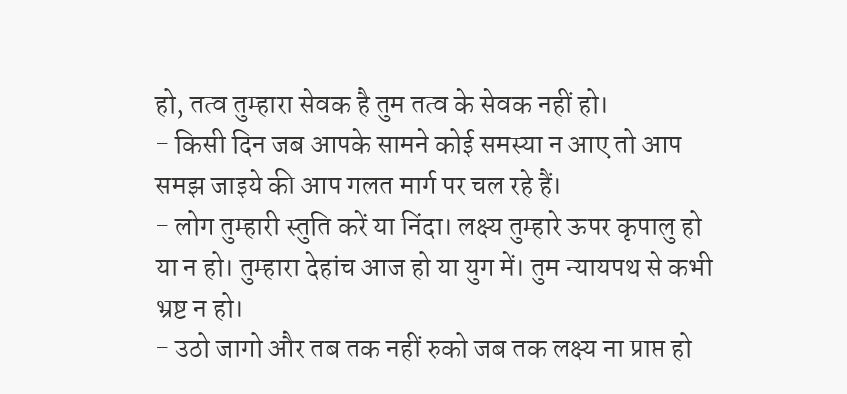हो, तत्व तुम्हारा सेवक है तुम तत्व के सेवक नहीं हो।
- किसी दिन जब आपके सामने कोई समस्या न आए तो आप समझ जाइये की आप गलत मार्ग पर चल रहे हैं।
- लोग तुम्हारी स्तुति करें या निंदा। लक्ष्य तुम्हारे ऊपर कृपालु हो या न हो। तुम्हारा देहांच आज हो या युग में। तुम न्यायपथ से कभी भ्रष्ट न हो।
- उठो जागो और तब तक नहीं रुको जब तक लक्ष्य ना प्राप्त हो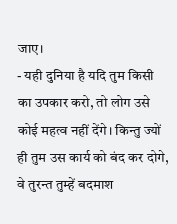जाए।
- यही दुनिया है यदि तुम किसी का उपकार करो, तो लोग उसे कोई महत्व नहीं देंगे। किन्तु ज्यों ही तुम उस कार्य को बंद कर दोगे, वे तुरन्त तुम्हें बदमाश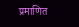प्रमाणित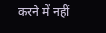करने में नहीं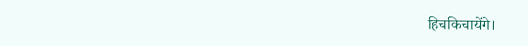हिचकिचायेंगे।